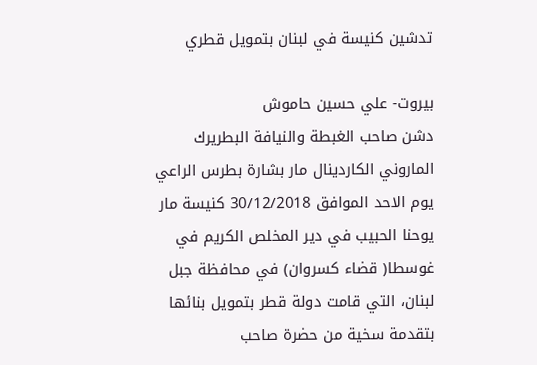تدشين كنيسة في لبنان بتمويل قطري

بيروت- علي حسين حاموش
دشن صاحب الغبطة والنيافة البطريرك الماروني الكاردينال مار بشارة بطرس الراعي يوم الاحد الموافق 30/12/2018 كنيسة مار يوحنا الحبيب في دير المخلص الكريم في غوسطا( قضاء كسروان) في محافظة جبل لبنان، التي قامت دولة قطر بتمويل بنائها بتقدمة سخية من حضرة صاحب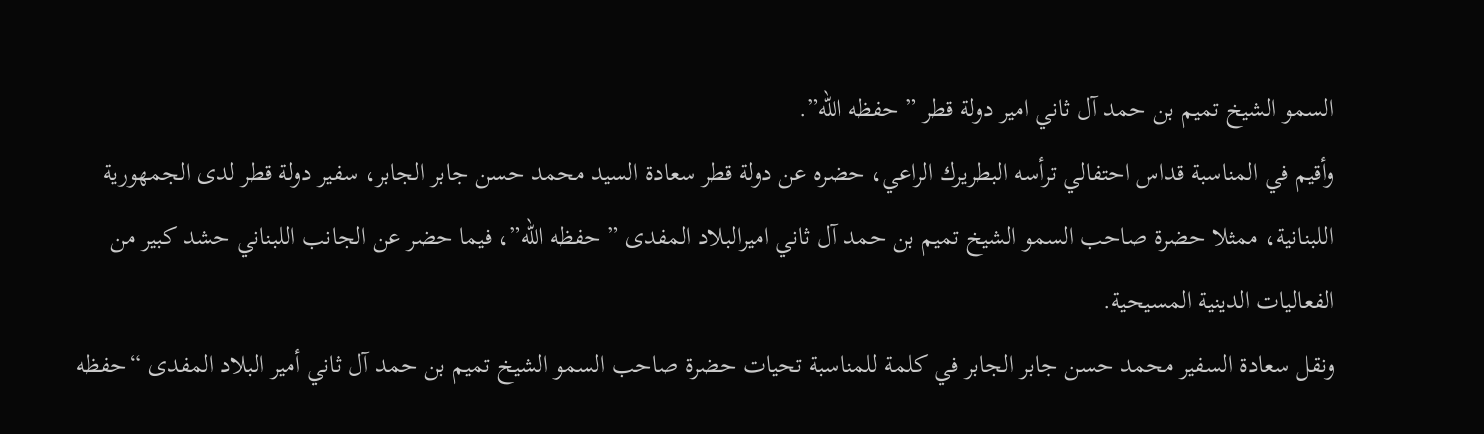السمو الشيخ تميم بن حمد آل ثاني امير دولة قطر ” حفظه الله”.
وأقيم في المناسبة قداس احتفالي ترأسه البطريرك الراعي، حضره عن دولة قطر سعادة السيد محمد حسن جابر الجابر، سفير دولة قطر لدى الجمهورية اللبنانية، ممثلا حضرة صاحب السمو الشيخ تميم بن حمد آل ثاني اميرالبلاد المفدى ” حفظه الله”، فيما حضر عن الجانب اللبناني حشد كبير من الفعاليات الدينية المسيحية.
ونقل سعادة السفير محمد حسن جابر الجابر في كلمة للمناسبة تحيات حضرة صاحب السمو الشيخ تميم بن حمد آل ثاني أمير البلاد المفدى “حفظه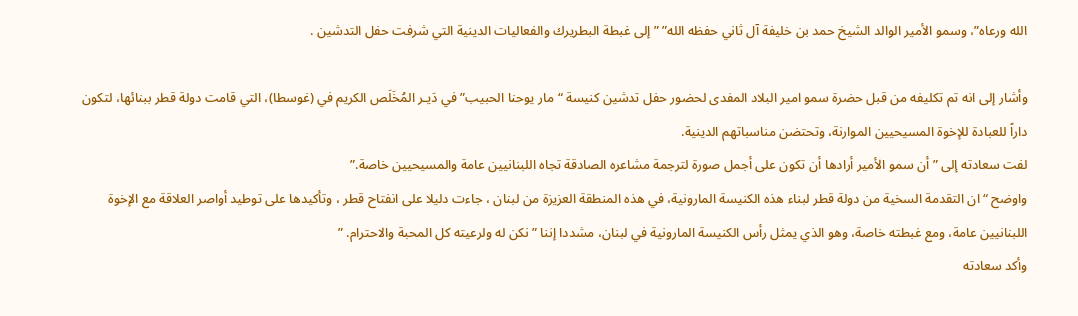الله ورعاه”، وسمو الأمير الوالد الشيخ حمد بن خليفة آل ثاني حفظه الله” ” إلى غبطة البطريرك والفعاليات الدينية التي شرفت حفل التدشين .

وأشار إلى انه تم تكليفه من قبل حضرة سمو امير البلاد المفدى لحضور حفل تدشين كنيسة “مار يوحنا الحبيب” في دَيـر المُخَلَص الكريم في (غوسطا)، التي قامت دولة قطر ببنائها، لتكون داراً للعبادة للإخوة المسيحيين الموارنة، وتحتضن مناسباتهم الدينية.
لفت سعادته إلى ” أن سمو الأمير أرادها أن تكون على أجمل صورة لترجمة مشاعره الصادقة تجاه اللبنانيين عامة والمسيحيين خاصة.”
واوضح “ان التقدمة السخية من دولة قطر لبناء هذه الكنيسة المارونية، في هذه المنطقة العزيزة من لبنان ، جاءت دليلا على انفتاح قطر ، وتأكيدها على توطيد أواصر العلاقة مع الإخوة اللبنانيين عامة، ومع غبطته خاصة، وهو الذي يمثل رأس الكنيسة المارونية في لبنان، مشددا إننا ” نكن له ولرعيته كل المحبة والاحترام. ”
وأكد سعادته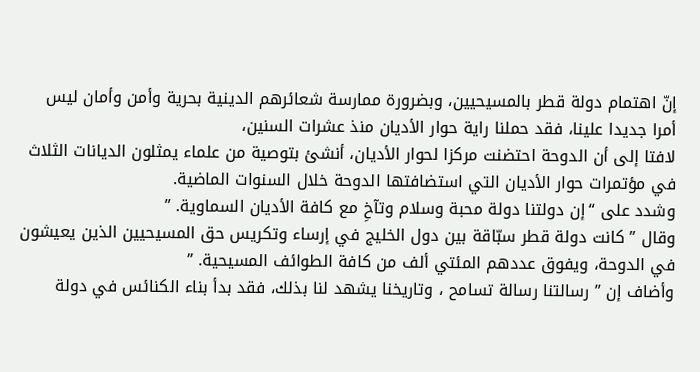إنّ اهتمام دولة قطر بالمسيحيين، وبضرورة ممارسة شعائرهم الدينية بحرية وأمن وأمان ليس أمرا جديدا علينا، فقد حملنا راية حوار الأديان منذ عشرات السنين،
لافتا إلى أن الدوحة احتضنت مركزا لحوار الأديان، أنشئ بتوصية من علماء يمثلون الديانات الثلاث في مؤتمرات حوار الأديان التي استضافتها الدوحة خلال السنوات الماضية.
وشدد على “إن دولتنا دولة محبة وسلام وتآخِ مع كافة الأديان السماوية. ”
وقال ” كانت دولة قطر سبّاقة بين دول الخليج في إرساء وتكريس حق المسيحيين الذين يعيشون في الدوحة، ويفوق عددهم المئتي ألف من كافة الطوائف المسيحية. ”
وأضاف إن ” رسالتنا رسالة تسامح ، وتاريخنا يشهد لنا بذلك، فقد بدأ بناء الكنائس في دولة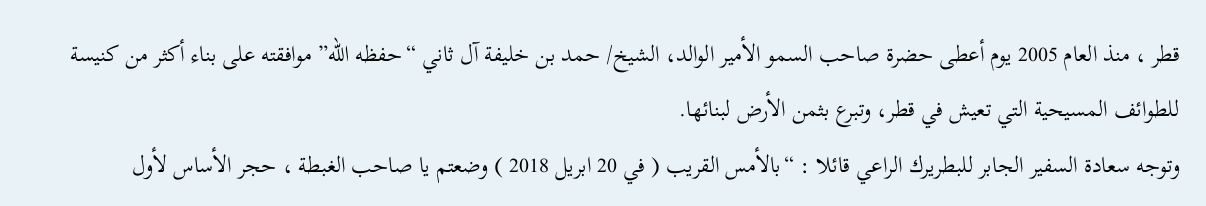قطر ، منذ العام 2005 يوم أعطى حضرة صاحب السمو الأمير الوالد، الشيخ/ حمد بن خليفة آل ثاني “حفظه الله” موافقته على بناء أكثر من كنيسة للطوائف المسيحية التي تعيش في قطر، وتبرع بثمن الأرض لبنائها.
وتوجه سعادة السفير الجابر للبطريرك الراعي قائلا : “بالأمس القريب ( في 20 ابريل 2018 ) وضعتم يا صاحب الغبطة ، حجر الأساس لأول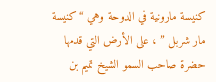كنيسة مارونية في الدوحة وهي “كنيسة مار شربل ” ، على الأرض التي قدمها حضرة صاحب السمو الشيخ تميم بن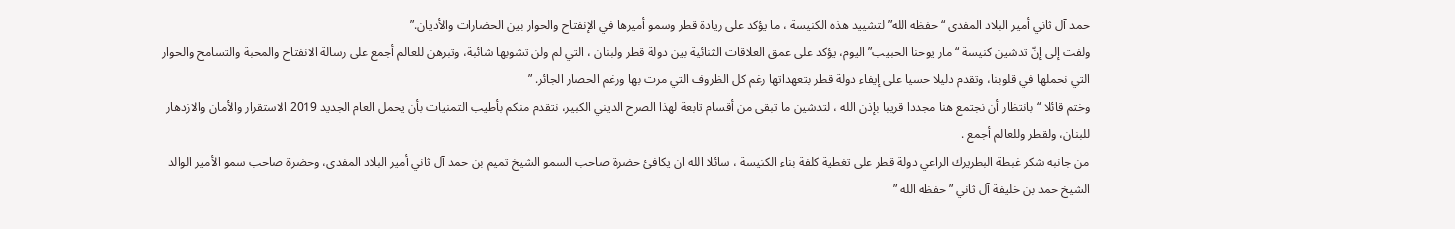حمد آل ثاني أمير البلاد المفدى “حفظه الله” لتشييد هذه الكنيسة ، ما يؤكد على ريادة قطر وسمو أميرها في الإنفتاح والحوار بين الحضارات والأديان.”
ولفت إلى إنّ تدشين كنيسة “مار يوحنا الحبيب” اليوم، يؤكد على عمق العلاقات الثنائية بين دولة قطر ولبنان ، التي لم ولن تشوبها شائبة، وتبرهن للعالم أجمع على رسالة الانفتاح والمحبة والتسامح والحوار التي نحملها في قلوبنا، وتقدم دليلا حسيا على إيفاء دولة قطر بتعهداتها رغم كل الظروف التي مرت بها ورغم الحصار الجائر. ”
وختم قائلا “بانتظار أن نجتمع هنا مجددا قريبا بإذن الله ، لتدشين ما تبقى من أقسام تابعة لهذا الصرح الديني الكبير، نتقدم منكم بأطيب التمنيات بأن يحمل العام الجديد 2019 الاستقرار والأمان والازدهار للبنان، ولقطر وللعالم أجمع .
من جانبه شكر غبطة البطريرك الراعي دولة قطر على تغطية كلفة بناء الكنيسة ، سائلا الله ان يكافئ حضرة صاحب السمو الشيخ تميم بن حمد آل ثاني أمير البلاد المفدى، وحضرة صاحب سمو الأمير الوالد الشيخ حمد بن خليفة آل ثاني ” حفظه الله ”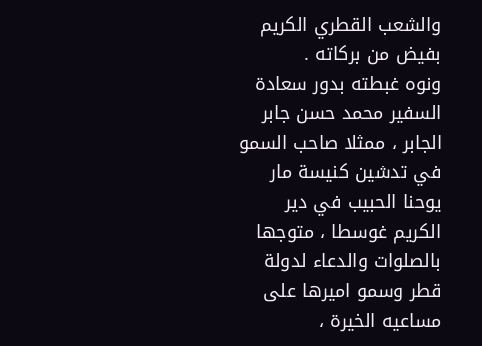والشعب القطري الكريم بفيض من بركاته .
ونوه غبطته بدور سعادة السفير محمد حسن جابر الجابر ، ممثلا صاحب السمو في تدشين كنيسة مار يوحنا الحبيب في دير الكريم غوسطا ، متوجها بالصلوات والدعاء لدولة قطر وسمو اميرها على مساعيه الخيرة ،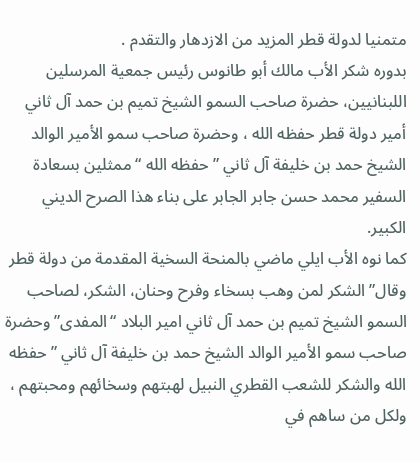متمنيا لدولة قطر المزيد من الازدهار والتقدم .
بدوره شكر الأب مالك أبو طانوس رئيس جمعية المرسلين اللبنانيين، حضرة صاحب السمو الشيخ تميم بن حمد آل ثاني أمير دولة قطر حفظه الله ، وحضرة صاحب سمو الأمير الوالد الشيخ حمد بن خليفة آل ثاني ” حفظه الله “ممثلين بسعادة السفير محمد حسن جابر الجابر على بناء هذا الصرح الديني الكبير.
كما نوه الأب ايلي ماضي بالمنحة السخية المقدمة من دولة قطر وقال” الشكر لمن وهب بسخاء وفرح وحنان، الشكر، لصاحب السمو الشيخ تميم بن حمد آل ثاني امير البلاد “المفدى” وحضرة صاحب سمو الأمير الوالد الشيخ حمد بن خليفة آل ثاني ” حفظه الله والشكر للشعب القطري النبيل لهبتهم وسخائهم ومحبتهم ، ولكل من ساهم في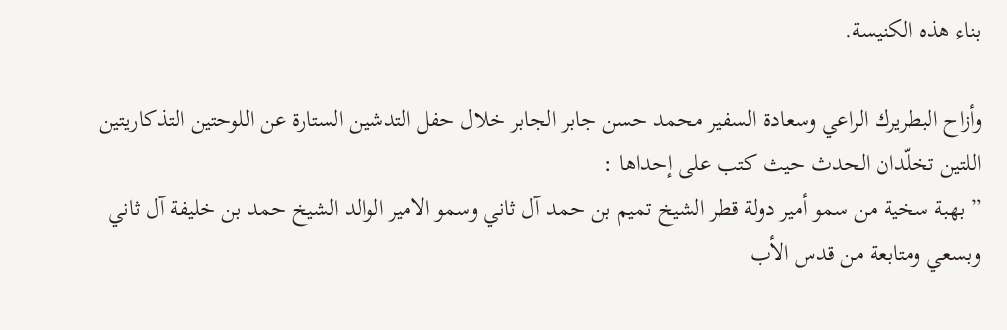بناء هذه الكنيسة.

وأزاح البطريرك الراعي وسعادة السفير محمد حسن جابر الجابر خلال حفل التدشين الستارة عن اللوحتين التذكاريتين اللتين تخلّدان الحدث حيث كتب على إحداها :
” بهبة سخية من سمو أمير دولة قطر الشيخ تميم بن حمد آل ثاني وسمو الامير الوالد الشيخ حمد بن خليفة آل ثاني وبسعي ومتابعة من قدس الأب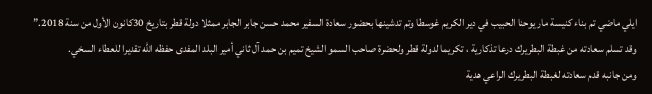ايلي ماضي تم بناء كنيسة مار يوحنا الحبيب في دير الكريم غوسطا وتم تدشينها بحضور سعادة السفير محمد حسن جابر الجابر ممثلا دولة قطر بتاريخ 30كانون الأول من سنة 2018.”
وقد تسلم سعادته من غبطة البطريرك درعا تذكارية ، تكريما لدولة قطر ولحضرة صاحب السمو الشيخ تميم بن حمد آل ثاني أمير البلد المفدى حفظه الله تقديرا للعطاء السخي.
ومن جانبه قدم سعادته لغبطة البطريرك الراعي هدية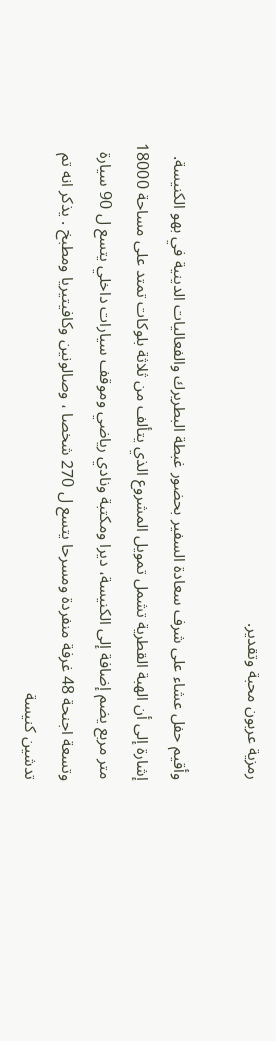رمزية عربون محبة وتقدير.

وأقيم حفل عشاء على شرف سعادة السفير بحضور غبطة البطريرك والفعاليات الدينية في بهو الكنيسة.
إشارة إلى أن الهبة القطرية تشمل تمويل المشروع الذي يتألف من ثلاثة بلوكات تمتد على مساحة 18000 متر مربع يضم إضافة إلى الكنيسة، ديرا ومكتبة ونادي رياضي وموقف سيارات داخلي يتسع ل 90 سيارة وتسعة اجنحة 48 غرفة منفردة ومسرحا يتسع ل 270 شخصا ، وصالونين وكافيتيريا ومطبخ . يذكر انه تم تدشين كنيسة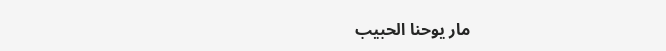مار يوحنا الحبيب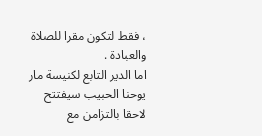، فقط لتكون مقرا للصلاة والعبادة .
اما الدير التابع لكنيسة مار يوحنا الحبيب سيفتتح لاحقا بالتزامن مع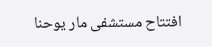افتتاح مستشفى مار يوحنا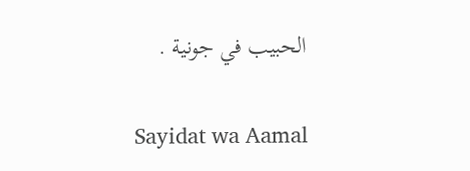الحبيب في جونية .

Sayidat wa Aamal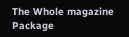The Whole magazine Package